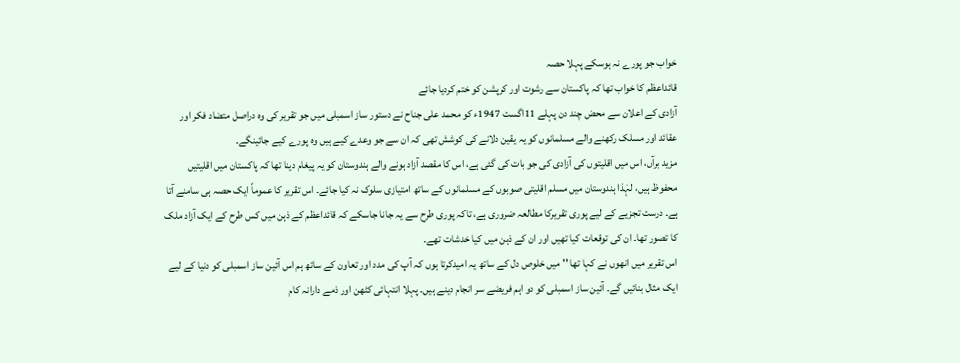خواب جو پورے نہ ہوسکے پہلا حصہ
قائداعظم کا خواب تھا کہ پاکستان سے رشوت اور کرپشن کو ختم کردیا جائے
آزادی کے اعلان سے محض چند دن پہلے 11اگست 1947ء کو محمد علی جناح نے دستور ساز اسمبلی میں جو تقریر کی وہ دراصل متضاد فکر اور عقائد اور مسلک رکھنے والے مسلمانوں کو یہ یقین دلانے کی کوشش تھی کہ ان سے جو وعدے کیے ہیں وہ پورے کیے جائینگے۔
مزید برآں، اس میں اقلیتوں کی آزادی کی جو بات کی گئی ہے، اس کا مقصد آزاد ہونے والے ہندوستان کو یہ پیغام دینا تھا کہ پاکستان میں اقلیتیں محفوظ ہیں، لہٰذا ہندوستان میں مسلم اقلیتی صوبوں کے مسلمانوں کے ساتھ امتیازی سلوک نہ کیا جائے۔ اس تقریر کا عموماً ایک حصہ ہی سامنے آتا ہے۔ درست تجزیے کے لیے پوری تقریرکا مطالعہ ضروری ہے، تاکہ پوری طرح سے یہ جانا جاسکے کہ قائداعظم کے ذہن میں کس طرح کے ایک آزاد ملک کا تصور تھا۔ ان کی توقعات کیا تھیں اور ان کے ذہن میں کیا خدشات تھے۔
اس تقریر میں انھوں نے کہا تھا '' میں خلوص دل کے ساتھ یہ امیدکرتا ہوں کہ آپ کی مدد اور تعاون کے ساتھ ہم اس آئین ساز اسمبلی کو دنیا کے لیے ایک مثال بنائیں گے۔ آئین ساز اسمبلی کو دو اہم فریضے سر انجام دینے ہیں۔ پہلا انتہائی کٹھن اور ذمے دارانہ کام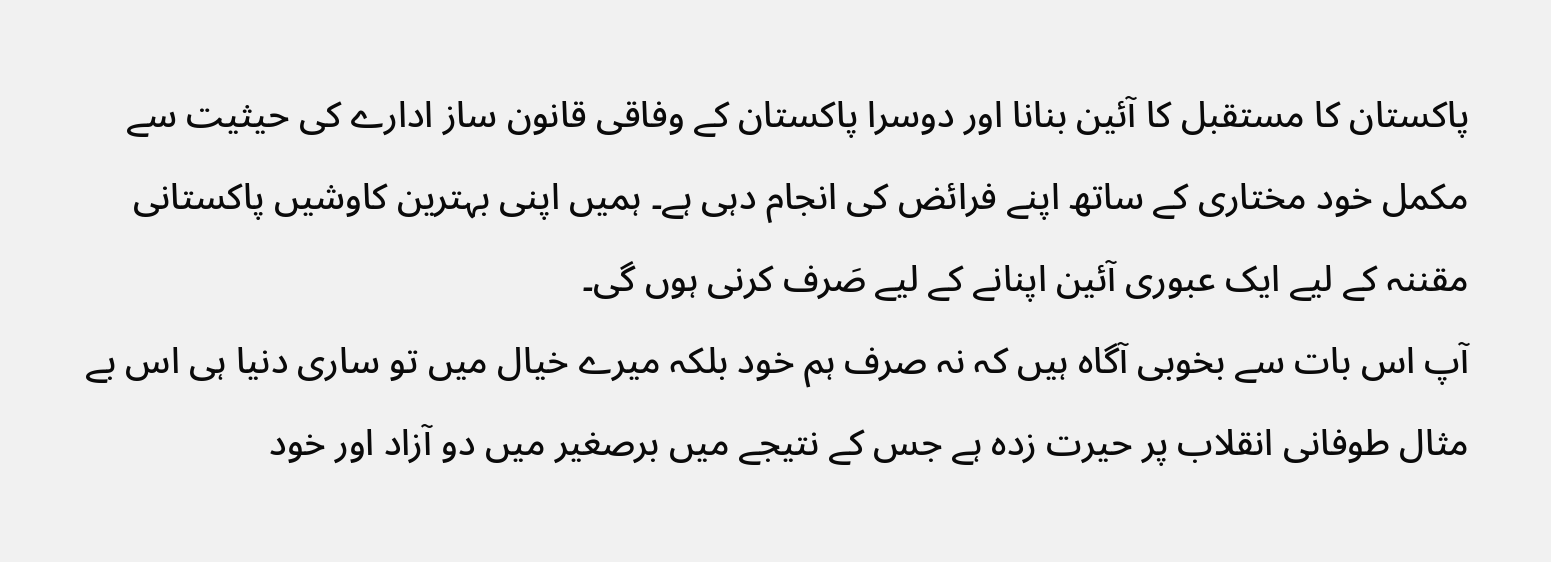پاکستان کا مستقبل کا آئین بنانا اور دوسرا پاکستان کے وفاقی قانون ساز ادارے کی حیثیت سے مکمل خود مختاری کے ساتھ اپنے فرائض کی انجام دہی ہے۔ ہمیں اپنی بہترین کاوشیں پاکستانی مقننہ کے لیے ایک عبوری آئین اپنانے کے لیے صَرف کرنی ہوں گی۔
آپ اس بات سے بخوبی آگاہ ہیں کہ نہ صرف ہم خود بلکہ میرے خیال میں تو ساری دنیا ہی اس بے مثال طوفانی انقلاب پر حیرت زدہ ہے جس کے نتیجے میں برصغیر میں دو آزاد اور خود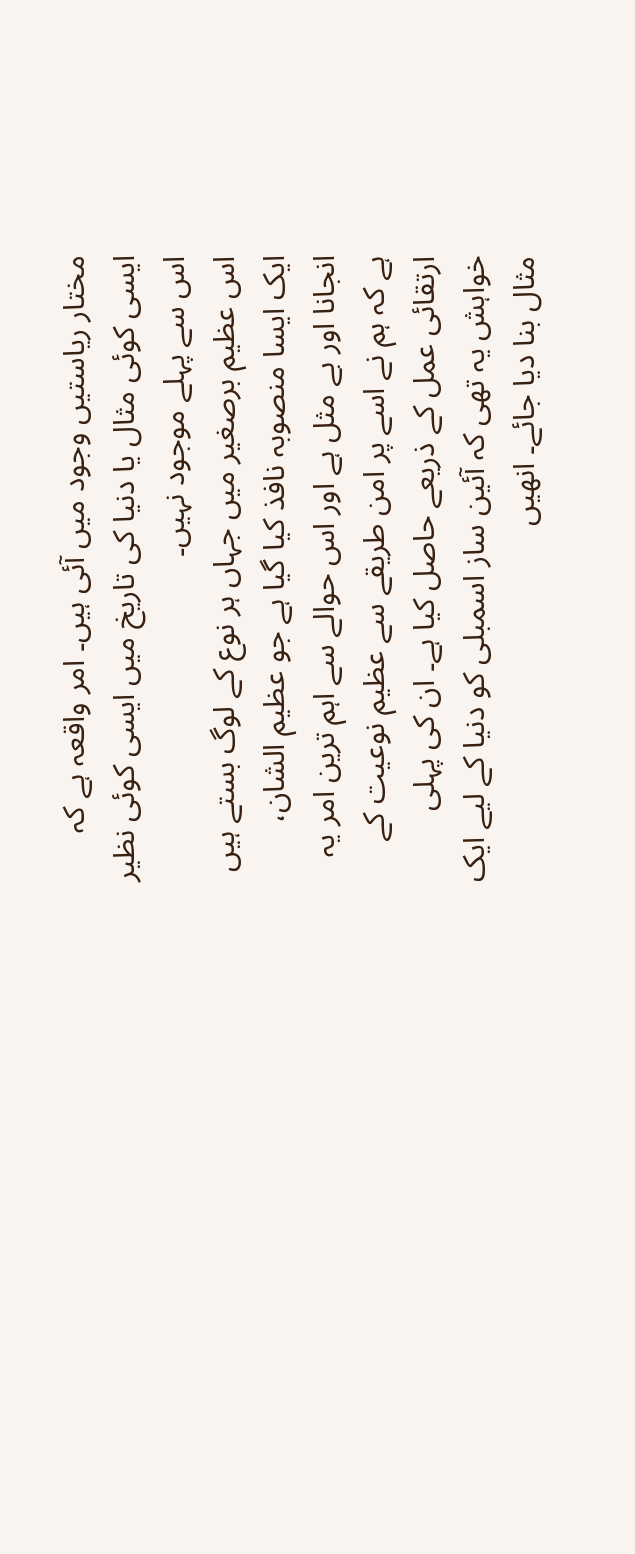مختار ریاستیں وجود میں آئی ہیں۔ امر واقعہ ہے کہ ایسی کوئی مثال یا دنیا کی تاریخ میں ایسی کوئی نظیر اس سے پہلے موجود نہیں۔
اس عظیم برصغیر میں جہاں ہر نوع کے لوگ بستے ہیں ایک ایسا منصوبہ نافذ کیا گیا ہے جو عظیم الشان، انجانا اور بے مثل ہے اور اس حوالے سے اہم ترین امر یہ ہے کہ ہم نے اسے پر امن طریقے سے عظیم نوعیت کے ارتقائی عمل کے ذریعے حاصل کیا ہے۔ ان کی پہلی خواہش یہ تھی کہ آئین ساز اسمبلی کو دنیا کے لیے ایک مثال بنا دیا جائے۔ انھیں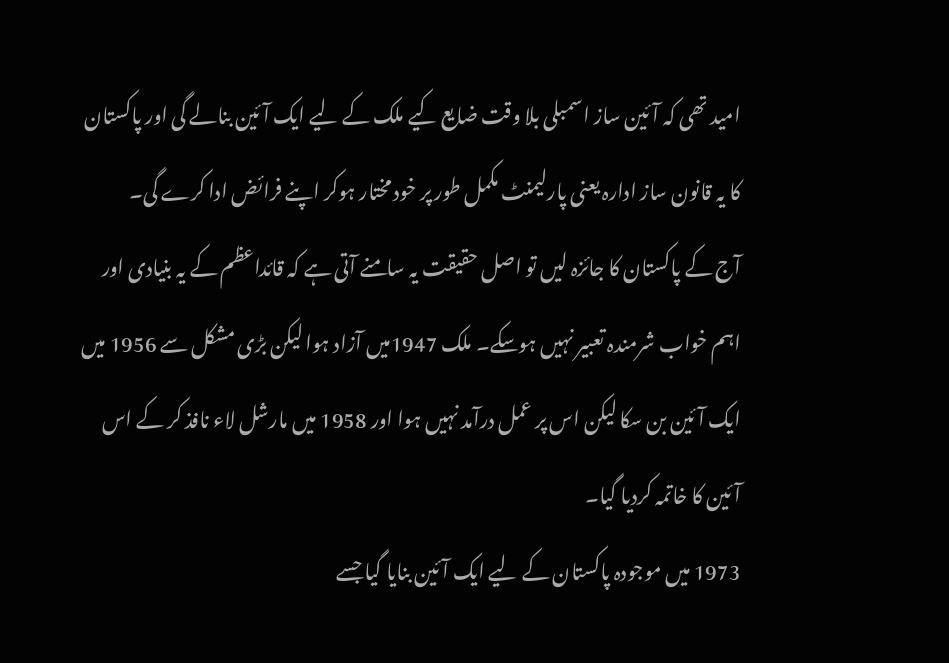امید تھی کہ آئین ساز اسمبلی بلا وقت ضایع کیے ملک کے لیے ایک آئین بنالے گی اور پاکستان کا یہ قانون ساز ادارہ یعنی پارلیمنٹ مکمل طور پر خود مختار ہوکر اپنے فرائض ادا کرے گی۔
آج کے پاکستان کا جائزہ لیں تو اصل حقیقت یہ سامنے آتی ہے کہ قائداعظم کے یہ بنیادی اور اہم خواب شرمندہ تعبیر نہیں ہوسکے۔ ملک 1947میں آزاد ہوا لیکن بڑی مشکل سے 1956 میں ایک آئین بن سکا لیکن اس پر عمل درآمد نہیں ہوا اور 1958 میں مارشل لاء نافذ کر کے اس آئین کا خاتمہ کردیا گیا۔
1973 میں موجودہ پاکستان کے لیے ایک آئین بنایا گیا جسے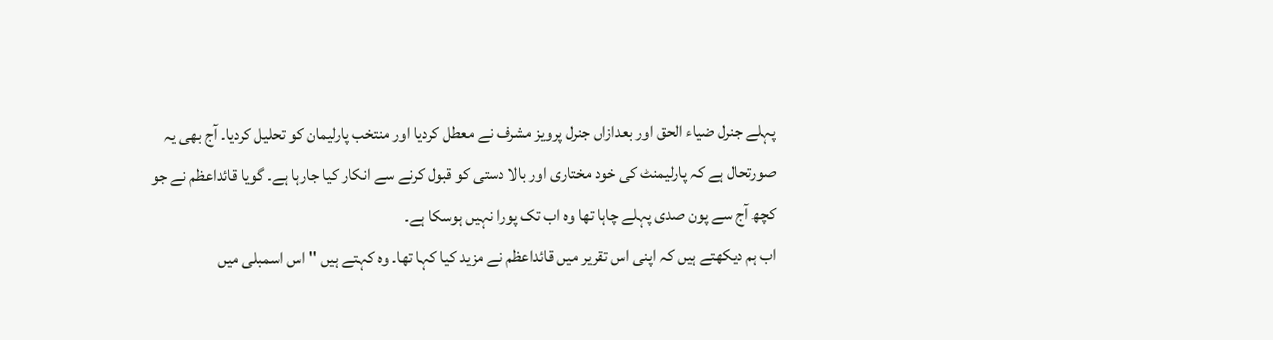پہلے جنرل ضیاء الحق اور بعدازاں جنرل پرویز مشرف نے معطل کردیا اور منتخب پارلیمان کو تحلیل کردیا۔ آج بھی یہ صورتحال ہے کہ پارلیمنٹ کی خود مختاری اور بالا دستی کو قبول کرنے سے انکار کیا جارہا ہے۔ گویا قائداعظم نے جو کچھ آج سے پون صدی پہلے چاہا تھا وہ اب تک پورا نہیں ہوسکا ہے۔
اب ہم دیکھتے ہیں کہ اپنی اس تقریر میں قائداعظم نے مزید کیا کہا تھا۔ وہ کہتے ہیں '' اس اسمبلی میں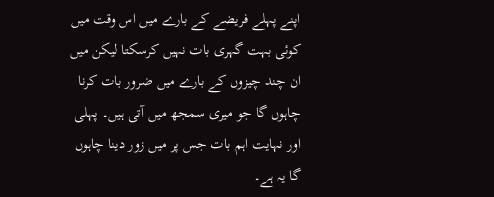اپنے پہلے فریضے کے بارے میں اس وقت میں کوئی بہت گہری بات نہیں کرسکتا لیکن میں ان چند چیزوں کے بارے میں ضرور بات کرنا چاہوں گا جو میری سمجھ میں آتی ہیں۔ پہلی اور نہایت اہم بات جس پر میں زور دینا چاہوں گا یہ ہے۔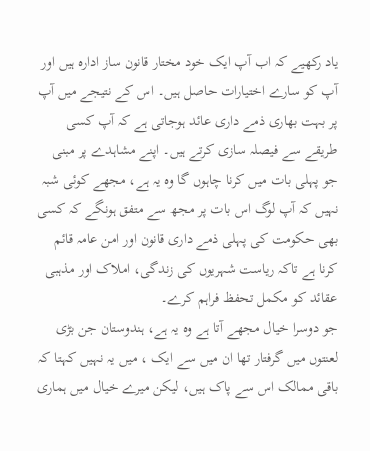یاد رکھیے کہ اب آپ ایک خود مختار قانون ساز ادارہ ہیں اور آپ کو سارے اختیارات حاصل ہیں۔ اس کے نتیجے میں آپ پر بہت بھاری ذمے داری عائد ہوجاتی ہے کہ آپ کسی طریقے سے فیصلہ سازی کرتے ہیں۔ اپنے مشاہدے پر مبنی جو پہلی بات میں کرنا چاہوں گا وہ یہ ہے، مجھے کوئی شبہ نہیں کہ آپ لوگ اس بات پر مجھ سے متفق ہونگے کہ کسی بھی حکومت کی پہلی ذمے داری قانون اور امن عامہ قائم کرنا ہے تاکہ ریاست شہریوں کی زندگی، املاک اور مذہبی عقائد کو مکمل تحفظ فراہم کرے۔
جو دوسرا خیال مجھے آتا ہے وہ یہ ہے، ہندوستان جن بڑی لعنتوں میں گرفتار تھا ان میں سے ایک ، میں یہ نہیں کہتا کہ باقی ممالک اس سے پاک ہیں، لیکن میرے خیال میں ہماری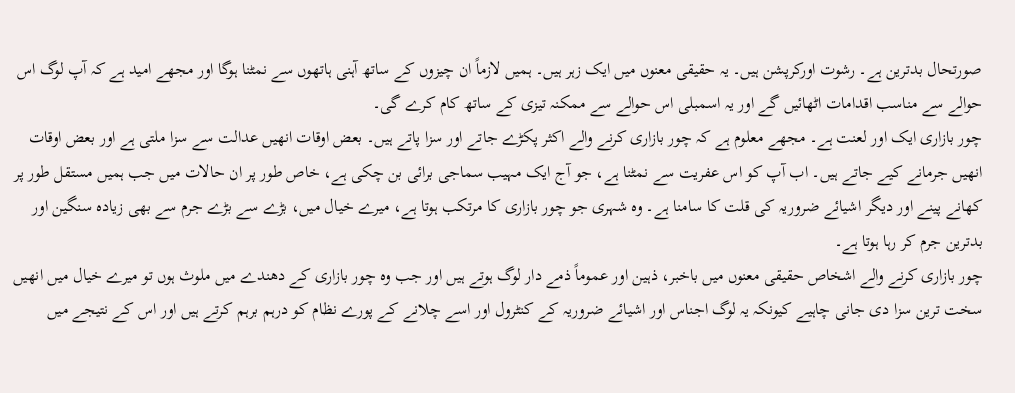صورتحال بدترین ہے۔ رشوت اورکرپشن ہیں۔ یہ حقیقی معنوں میں ایک زہر ہیں۔ ہمیں لازماً ان چیزوں کے ساتھ آہنی ہاتھوں سے نمٹنا ہوگا اور مجھے امید ہے کہ آپ لوگ اس حوالے سے مناسب اقدامات اٹھائیں گے اور یہ اسمبلی اس حوالے سے ممکنہ تیزی کے ساتھ کام کرے گی۔
چور بازاری ایک اور لعنت ہے۔ مجھے معلوم ہے کہ چور بازاری کرنے والے اکثر پکڑے جاتے اور سزا پاتے ہیں۔ بعض اوقات انھیں عدالت سے سزا ملتی ہے اور بعض اوقات انھیں جرمانے کیے جاتے ہیں۔ اب آپ کو اس عفریت سے نمٹنا ہے، جو آج ایک مہیب سماجی برائی بن چکی ہے، خاص طور پر ان حالات میں جب ہمیں مستقل طور پر کھانے پینے اور دیگر اشیائے ضروریہ کی قلت کا سامنا ہے۔ وہ شہری جو چور بازاری کا مرتکب ہوتا ہے، میرے خیال میں، بڑے سے بڑے جرم سے بھی زیادہ سنگین اور بدترین جرم کر رہا ہوتا ہے۔
چور بازاری کرنے والے اشخاص حقیقی معنوں میں باخبر، ذہین اور عموماً ذمے دار لوگ ہوتے ہیں اور جب وہ چور بازاری کے دھندے میں ملوث ہوں تو میرے خیال میں انھیں سخت ترین سزا دی جانی چاہیے کیونکہ یہ لوگ اجناس اور اشیائے ضروریہ کے کنٹرول اور اسے چلانے کے پورے نظام کو درہم برہم کرتے ہیں اور اس کے نتیجے میں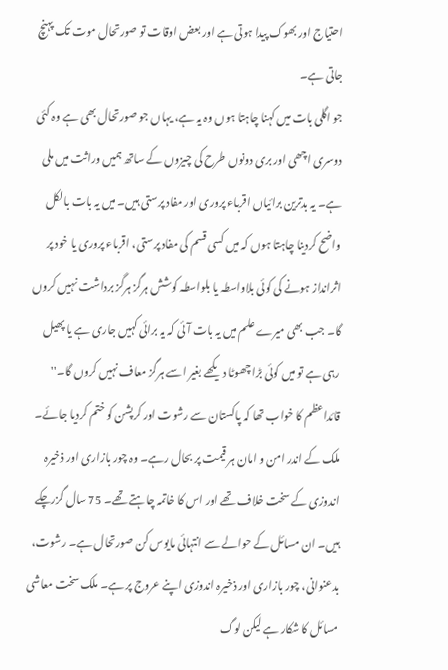احتیاج اور بھوک پیدا ہوتی ہے اور بعض اوقات تو صورتحال موت تک پہنچ جاتی ہے۔
جو اگلی بات میں کہنا چاہتا ہوں وہ یہ ہے، یہاں جو صورتحال بھی ہے وہ کئی دوسری اچھی اور بری دونوں طرح کی چیزوں کے ساتھ ہمیں وراثت میں ملی ہے۔ یہ بدترین برائیاں اقرباء پروری اور مفاد پرستی ہیں۔ میں یہ بات بالکل واضح کردینا چاہتا ہوں کہ میں کسی قسم کی مفاد پرستی، اقرباء پروری یا خود پر اثرانداز ہونے کی کوئی بلاواسطہ یا بلواسطہ کوشش ہرگز ہرگز برداشت نہیں کروں گا۔ جب بھی میرے علم میں یہ بات آئی کہ یہ برائی کہیں جاری ہے یا پھیل رہی ہے تو میں کوئی بڑا چھوٹا دیکھے بغیر اسے ہرگز معاف نہیں کروں گا۔''
قائداعظم کا خواب تھا کہ پاکستان سے رشوت اور کرپشن کو ختم کردیا جائے۔ ملک کے اندر امن و امان ہر قیمت پر بحال رہے۔ وہ چور بازاری اور ذخیرہ اندوزی کے سخت خلاف تھے اور اس کا خاتمہ چاہتے تھے۔ 75 سال گزرچکے ہیں۔ ان مسائل کے حوالے سے انتہائی مایوس کن صورتحال ہے۔ رشوت، بدعنوانی، چور بازاری اور ذخیرہ اندوزی اپنے عروج پر ہے۔ ملک سخت معاشی مسائل کا شکار ہے لیکن لوگ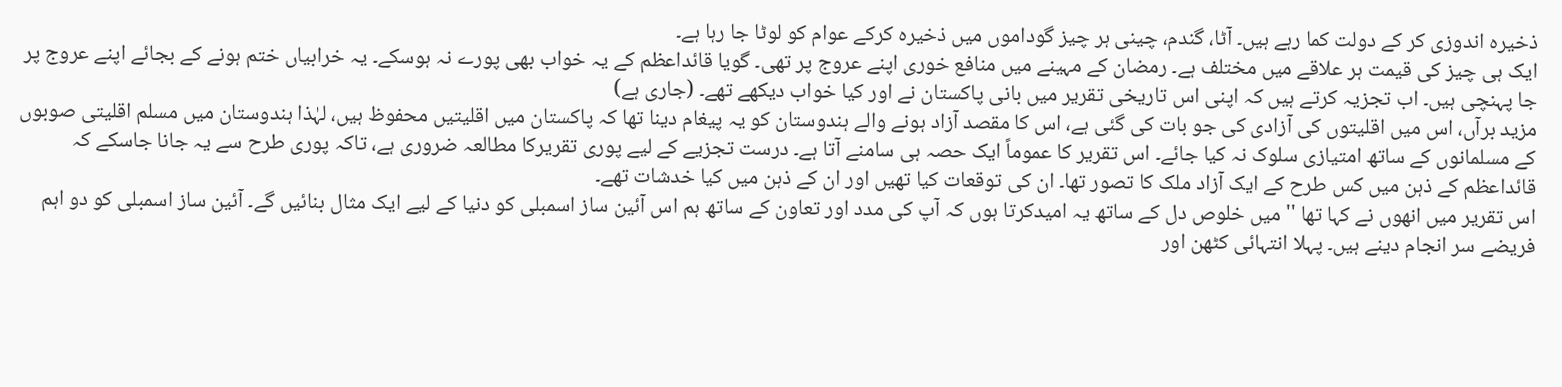ذخیرہ اندوزی کر کے دولت کما رہے ہیں۔ آٹا، گندم، چینی ہر چیز گوداموں میں ذخیرہ کرکے عوام کو لوٹا جا رہا ہے۔
ایک ہی چیز کی قیمت ہر علاقے میں مختلف ہے۔ رمضان کے مہینے میں منافع خوری اپنے عروج پر تھی۔ گویا قائداعظم کے یہ خواب بھی پورے نہ ہوسکے۔ یہ خرابیاں ختم ہونے کے بجائے اپنے عروج پر جا پہنچی ہیں۔ اب تجزیہ کرتے ہیں کہ اپنی اس تاریخی تقریر میں بانی پاکستان نے اور کیا خواب دیکھے تھے۔ (جاری ہے)
مزید برآں، اس میں اقلیتوں کی آزادی کی جو بات کی گئی ہے، اس کا مقصد آزاد ہونے والے ہندوستان کو یہ پیغام دینا تھا کہ پاکستان میں اقلیتیں محفوظ ہیں، لہٰذا ہندوستان میں مسلم اقلیتی صوبوں کے مسلمانوں کے ساتھ امتیازی سلوک نہ کیا جائے۔ اس تقریر کا عموماً ایک حصہ ہی سامنے آتا ہے۔ درست تجزیے کے لیے پوری تقریرکا مطالعہ ضروری ہے، تاکہ پوری طرح سے یہ جانا جاسکے کہ قائداعظم کے ذہن میں کس طرح کے ایک آزاد ملک کا تصور تھا۔ ان کی توقعات کیا تھیں اور ان کے ذہن میں کیا خدشات تھے۔
اس تقریر میں انھوں نے کہا تھا '' میں خلوص دل کے ساتھ یہ امیدکرتا ہوں کہ آپ کی مدد اور تعاون کے ساتھ ہم اس آئین ساز اسمبلی کو دنیا کے لیے ایک مثال بنائیں گے۔ آئین ساز اسمبلی کو دو اہم فریضے سر انجام دینے ہیں۔ پہلا انتہائی کٹھن اور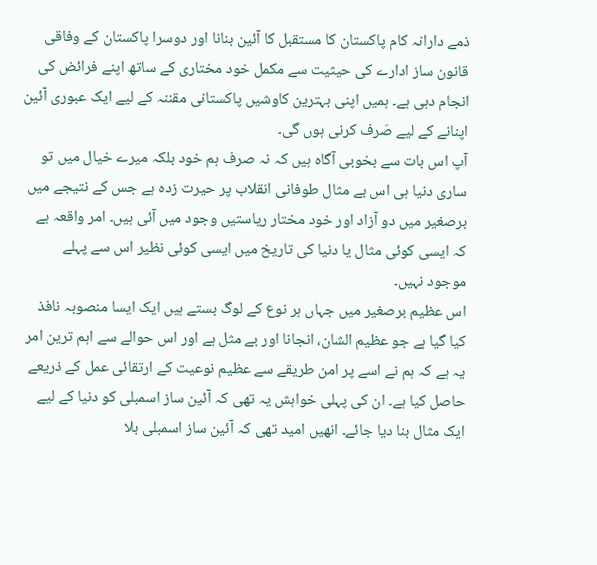ذمے دارانہ کام پاکستان کا مستقبل کا آئین بنانا اور دوسرا پاکستان کے وفاقی قانون ساز ادارے کی حیثیت سے مکمل خود مختاری کے ساتھ اپنے فرائض کی انجام دہی ہے۔ ہمیں اپنی بہترین کاوشیں پاکستانی مقننہ کے لیے ایک عبوری آئین اپنانے کے لیے صَرف کرنی ہوں گی۔
آپ اس بات سے بخوبی آگاہ ہیں کہ نہ صرف ہم خود بلکہ میرے خیال میں تو ساری دنیا ہی اس بے مثال طوفانی انقلاب پر حیرت زدہ ہے جس کے نتیجے میں برصغیر میں دو آزاد اور خود مختار ریاستیں وجود میں آئی ہیں۔ امر واقعہ ہے کہ ایسی کوئی مثال یا دنیا کی تاریخ میں ایسی کوئی نظیر اس سے پہلے موجود نہیں۔
اس عظیم برصغیر میں جہاں ہر نوع کے لوگ بستے ہیں ایک ایسا منصوبہ نافذ کیا گیا ہے جو عظیم الشان، انجانا اور بے مثل ہے اور اس حوالے سے اہم ترین امر یہ ہے کہ ہم نے اسے پر امن طریقے سے عظیم نوعیت کے ارتقائی عمل کے ذریعے حاصل کیا ہے۔ ان کی پہلی خواہش یہ تھی کہ آئین ساز اسمبلی کو دنیا کے لیے ایک مثال بنا دیا جائے۔ انھیں امید تھی کہ آئین ساز اسمبلی بلا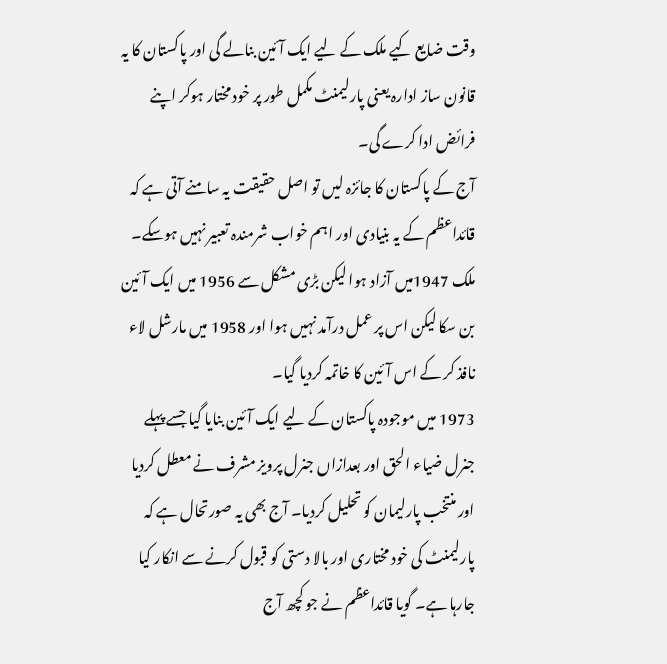وقت ضایع کیے ملک کے لیے ایک آئین بنالے گی اور پاکستان کا یہ قانون ساز ادارہ یعنی پارلیمنٹ مکمل طور پر خود مختار ہوکر اپنے فرائض ادا کرے گی۔
آج کے پاکستان کا جائزہ لیں تو اصل حقیقت یہ سامنے آتی ہے کہ قائداعظم کے یہ بنیادی اور اہم خواب شرمندہ تعبیر نہیں ہوسکے۔ ملک 1947میں آزاد ہوا لیکن بڑی مشکل سے 1956 میں ایک آئین بن سکا لیکن اس پر عمل درآمد نہیں ہوا اور 1958 میں مارشل لاء نافذ کر کے اس آئین کا خاتمہ کردیا گیا۔
1973 میں موجودہ پاکستان کے لیے ایک آئین بنایا گیا جسے پہلے جنرل ضیاء الحق اور بعدازاں جنرل پرویز مشرف نے معطل کردیا اور منتخب پارلیمان کو تحلیل کردیا۔ آج بھی یہ صورتحال ہے کہ پارلیمنٹ کی خود مختاری اور بالا دستی کو قبول کرنے سے انکار کیا جارہا ہے۔ گویا قائداعظم نے جو کچھ آج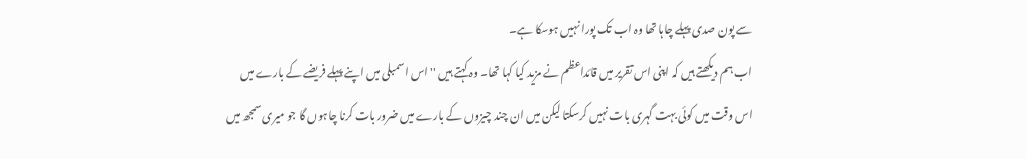سے پون صدی پہلے چاہا تھا وہ اب تک پورا نہیں ہوسکا ہے۔
اب ہم دیکھتے ہیں کہ اپنی اس تقریر میں قائداعظم نے مزید کیا کہا تھا۔ وہ کہتے ہیں '' اس اسمبلی میں اپنے پہلے فریضے کے بارے میں اس وقت میں کوئی بہت گہری بات نہیں کرسکتا لیکن میں ان چند چیزوں کے بارے میں ضرور بات کرنا چاہوں گا جو میری سمجھ میں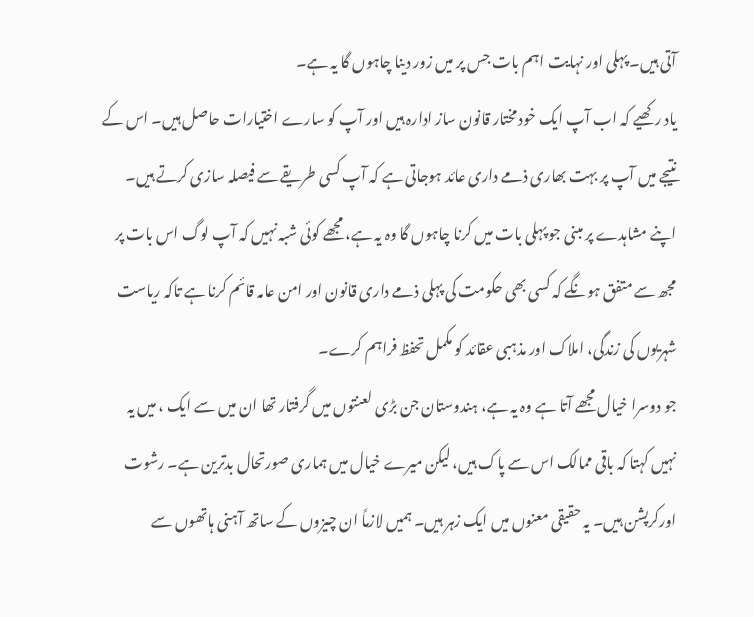آتی ہیں۔ پہلی اور نہایت اہم بات جس پر میں زور دینا چاہوں گا یہ ہے۔
یاد رکھیے کہ اب آپ ایک خود مختار قانون ساز ادارہ ہیں اور آپ کو سارے اختیارات حاصل ہیں۔ اس کے نتیجے میں آپ پر بہت بھاری ذمے داری عائد ہوجاتی ہے کہ آپ کسی طریقے سے فیصلہ سازی کرتے ہیں۔ اپنے مشاہدے پر مبنی جو پہلی بات میں کرنا چاہوں گا وہ یہ ہے، مجھے کوئی شبہ نہیں کہ آپ لوگ اس بات پر مجھ سے متفق ہونگے کہ کسی بھی حکومت کی پہلی ذمے داری قانون اور امن عامہ قائم کرنا ہے تاکہ ریاست شہریوں کی زندگی، املاک اور مذہبی عقائد کو مکمل تحفظ فراہم کرے۔
جو دوسرا خیال مجھے آتا ہے وہ یہ ہے، ہندوستان جن بڑی لعنتوں میں گرفتار تھا ان میں سے ایک ، میں یہ نہیں کہتا کہ باقی ممالک اس سے پاک ہیں، لیکن میرے خیال میں ہماری صورتحال بدترین ہے۔ رشوت اورکرپشن ہیں۔ یہ حقیقی معنوں میں ایک زہر ہیں۔ ہمیں لازماً ان چیزوں کے ساتھ آہنی ہاتھوں سے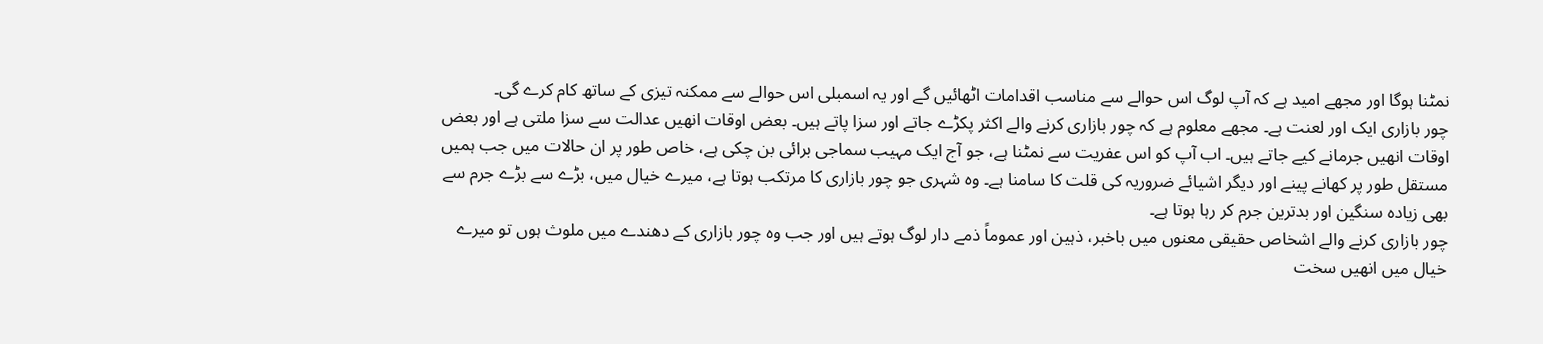نمٹنا ہوگا اور مجھے امید ہے کہ آپ لوگ اس حوالے سے مناسب اقدامات اٹھائیں گے اور یہ اسمبلی اس حوالے سے ممکنہ تیزی کے ساتھ کام کرے گی۔
چور بازاری ایک اور لعنت ہے۔ مجھے معلوم ہے کہ چور بازاری کرنے والے اکثر پکڑے جاتے اور سزا پاتے ہیں۔ بعض اوقات انھیں عدالت سے سزا ملتی ہے اور بعض اوقات انھیں جرمانے کیے جاتے ہیں۔ اب آپ کو اس عفریت سے نمٹنا ہے، جو آج ایک مہیب سماجی برائی بن چکی ہے، خاص طور پر ان حالات میں جب ہمیں مستقل طور پر کھانے پینے اور دیگر اشیائے ضروریہ کی قلت کا سامنا ہے۔ وہ شہری جو چور بازاری کا مرتکب ہوتا ہے، میرے خیال میں، بڑے سے بڑے جرم سے بھی زیادہ سنگین اور بدترین جرم کر رہا ہوتا ہے۔
چور بازاری کرنے والے اشخاص حقیقی معنوں میں باخبر، ذہین اور عموماً ذمے دار لوگ ہوتے ہیں اور جب وہ چور بازاری کے دھندے میں ملوث ہوں تو میرے خیال میں انھیں سخت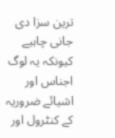ترین سزا دی جانی چاہیے کیونکہ یہ لوگ اجناس اور اشیائے ضروریہ کے کنٹرول اور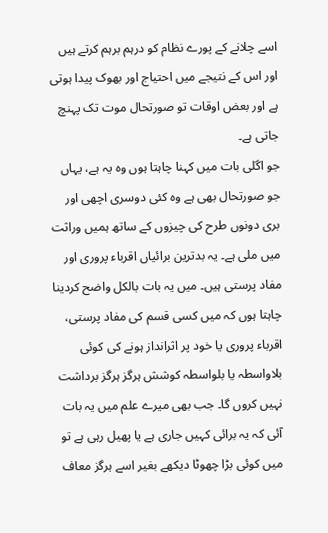اسے چلانے کے پورے نظام کو درہم برہم کرتے ہیں اور اس کے نتیجے میں احتیاج اور بھوک پیدا ہوتی ہے اور بعض اوقات تو صورتحال موت تک پہنچ جاتی ہے۔
جو اگلی بات میں کہنا چاہتا ہوں وہ یہ ہے، یہاں جو صورتحال بھی ہے وہ کئی دوسری اچھی اور بری دونوں طرح کی چیزوں کے ساتھ ہمیں وراثت میں ملی ہے۔ یہ بدترین برائیاں اقرباء پروری اور مفاد پرستی ہیں۔ میں یہ بات بالکل واضح کردینا چاہتا ہوں کہ میں کسی قسم کی مفاد پرستی، اقرباء پروری یا خود پر اثرانداز ہونے کی کوئی بلاواسطہ یا بلواسطہ کوشش ہرگز ہرگز برداشت نہیں کروں گا۔ جب بھی میرے علم میں یہ بات آئی کہ یہ برائی کہیں جاری ہے یا پھیل رہی ہے تو میں کوئی بڑا چھوٹا دیکھے بغیر اسے ہرگز معاف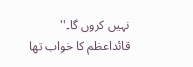نہیں کروں گا۔''
قائداعظم کا خواب تھا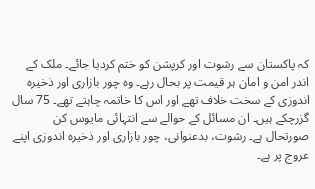کہ پاکستان سے رشوت اور کرپشن کو ختم کردیا جائے۔ ملک کے اندر امن و امان ہر قیمت پر بحال رہے۔ وہ چور بازاری اور ذخیرہ اندوزی کے سخت خلاف تھے اور اس کا خاتمہ چاہتے تھے۔ 75 سال گزرچکے ہیں۔ ان مسائل کے حوالے سے انتہائی مایوس کن صورتحال ہے۔ رشوت، بدعنوانی، چور بازاری اور ذخیرہ اندوزی اپنے عروج پر ہے۔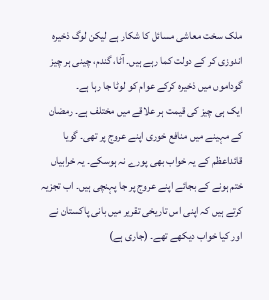ملک سخت معاشی مسائل کا شکار ہے لیکن لوگ ذخیرہ اندوزی کر کے دولت کما رہے ہیں۔ آٹا، گندم، چینی ہر چیز گوداموں میں ذخیرہ کرکے عوام کو لوٹا جا رہا ہے۔
ایک ہی چیز کی قیمت ہر علاقے میں مختلف ہے۔ رمضان کے مہینے میں منافع خوری اپنے عروج پر تھی۔ گویا قائداعظم کے یہ خواب بھی پورے نہ ہوسکے۔ یہ خرابیاں ختم ہونے کے بجائے اپنے عروج پر جا پہنچی ہیں۔ اب تجزیہ کرتے ہیں کہ اپنی اس تاریخی تقریر میں بانی پاکستان نے اور کیا خواب دیکھے تھے۔ (جاری ہے)